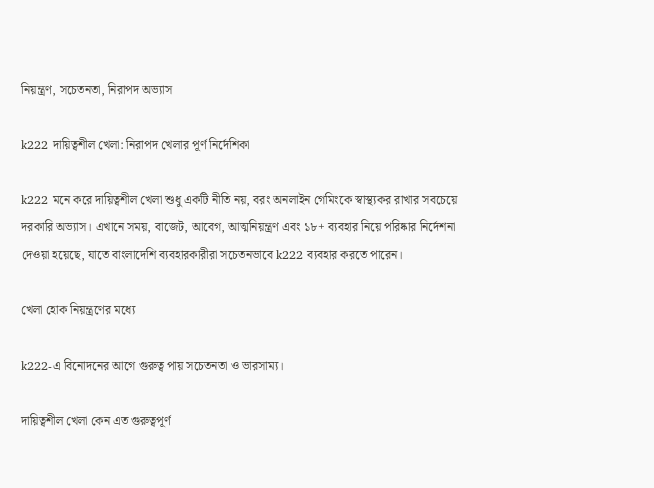নিয়ন্ত্রণ, সচেতনতা, নিরাপদ অভ্যাস

k222 দায়িত্বশীল খেলা: নিরাপদ খেলার পূর্ণ নির্দেশিকা

k222 মনে করে দায়িত্বশীল খেলা শুধু একটি নীতি নয়, বরং অনলাইন গেমিংকে স্বাস্থ্যকর রাখার সবচেয়ে দরকারি অভ্যাস। এখানে সময়, বাজেট, আবেগ, আত্মনিয়ন্ত্রণ এবং ১৮+ ব্যবহার নিয়ে পরিষ্কার নির্দেশনা দেওয়া হয়েছে, যাতে বাংলাদেশি ব্যবহারকারীরা সচেতনভাবে k222 ব্যবহার করতে পারেন।

খেলা হোক নিয়ন্ত্রণের মধ্যে

k222-এ বিনোদনের আগে গুরুত্ব পায় সচেতনতা ও ভারসাম্য।

দায়িত্বশীল খেলা কেন এত গুরুত্বপূর্ণ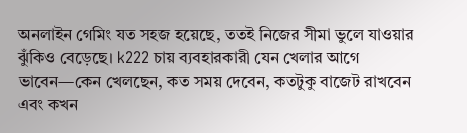অনলাইন গেমিং যত সহজ হয়েছে, ততই নিজের সীমা ভুলে যাওয়ার ঝুঁকিও বেড়েছে। k222 চায় ব্যবহারকারী যেন খেলার আগে ভাবেন—কেন খেলছেন, কত সময় দেবেন, কতটুকু বাজেট রাখবেন এবং কখন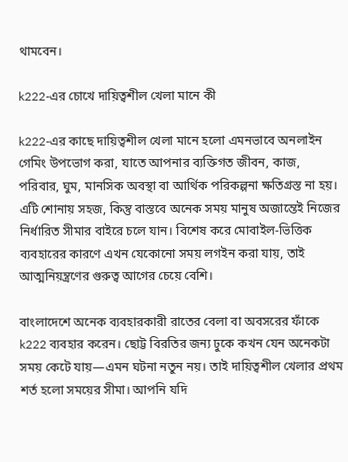থামবেন।

k222-এর চোখে দায়িত্বশীল খেলা মানে কী

k222-এর কাছে দায়িত্বশীল খেলা মানে হলো এমনভাবে অনলাইন গেমিং উপভোগ করা, যাতে আপনার ব্যক্তিগত জীবন, কাজ, পরিবার, ঘুম, মানসিক অবস্থা বা আর্থিক পরিকল্পনা ক্ষতিগ্রস্ত না হয়। এটি শোনায় সহজ, কিন্তু বাস্তবে অনেক সময় মানুষ অজান্তেই নিজের নির্ধারিত সীমার বাইরে চলে যান। বিশেষ করে মোবাইল-ভিত্তিক ব্যবহারের কারণে এখন যেকোনো সময় লগইন করা যায়, তাই আত্মনিয়ন্ত্রণের গুরুত্ব আগের চেয়ে বেশি।

বাংলাদেশে অনেক ব্যবহারকারী রাতের বেলা বা অবসরের ফাঁকে k222 ব্যবহার করেন। ছোট্ট বিরতির জন্য ঢুকে কখন যেন অনেকটা সময় কেটে যায়—এমন ঘটনা নতুন নয়। তাই দায়িত্বশীল খেলার প্রথম শর্ত হলো সময়ের সীমা। আপনি যদি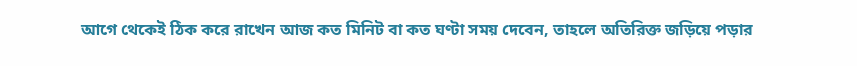আগে থেকেই ঠিক করে রাখেন আজ কত মিনিট বা কত ঘণ্টা সময় দেবেন, তাহলে অতিরিক্ত জড়িয়ে পড়ার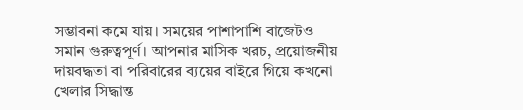সম্ভাবনা কমে যায়। সময়ের পাশাপাশি বাজেটও সমান গুরুত্বপূর্ণ। আপনার মাসিক খরচ, প্রয়োজনীয় দায়বদ্ধতা বা পরিবারের ব্যয়ের বাইরে গিয়ে কখনো খেলার সিদ্ধান্ত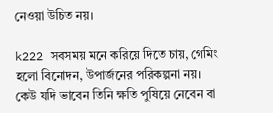নেওয়া উচিত নয়।

k222 সবসময় মনে করিয়ে দিতে চায়, গেমিং হলো বিনোদন, উপার্জনের পরিকল্পনা নয়। কেউ যদি ভাবেন তিনি ক্ষতি পুষিয়ে নেবেন বা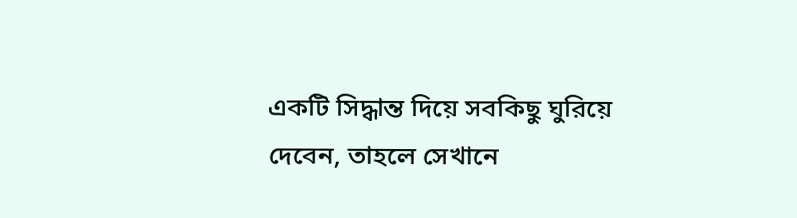একটি সিদ্ধান্ত দিয়ে সবকিছু ঘুরিয়ে দেবেন, তাহলে সেখানে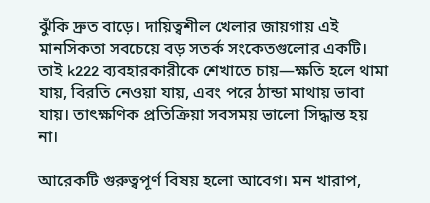ঝুঁকি দ্রুত বাড়ে। দায়িত্বশীল খেলার জায়গায় এই মানসিকতা সবচেয়ে বড় সতর্ক সংকেতগুলোর একটি। তাই k222 ব্যবহারকারীকে শেখাতে চায়—ক্ষতি হলে থামা যায়, বিরতি নেওয়া যায়, এবং পরে ঠান্ডা মাথায় ভাবা যায়। তাৎক্ষণিক প্রতিক্রিয়া সবসময় ভালো সিদ্ধান্ত হয় না।

আরেকটি গুরুত্বপূর্ণ বিষয় হলো আবেগ। মন খারাপ,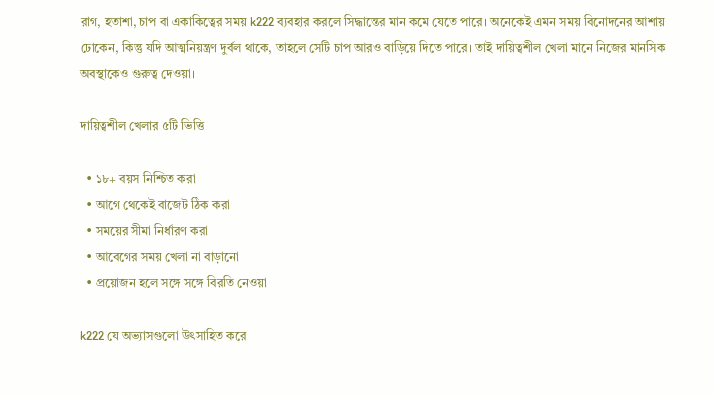রাগ, হতাশা, চাপ বা একাকিত্বের সময় k222 ব্যবহার করলে সিদ্ধান্তের মান কমে যেতে পারে। অনেকেই এমন সময় বিনোদনের আশায় ঢোকেন, কিন্তু যদি আত্মনিয়ন্ত্রণ দুর্বল থাকে, তাহলে সেটি চাপ আরও বাড়িয়ে দিতে পারে। তাই দায়িত্বশীল খেলা মানে নিজের মানসিক অবস্থাকেও গুরুত্ব দেওয়া।

দায়িত্বশীল খেলার ৫টি ভিত্তি

  • ১৮+ বয়স নিশ্চিত করা
  • আগে থেকেই বাজেট ঠিক করা
  • সময়ের সীমা নির্ধারণ করা
  • আবেগের সময় খেলা না বাড়ানো
  • প্রয়োজন হলে সঙ্গে সঙ্গে বিরতি নেওয়া

k222 যে অভ্যাসগুলো উৎসাহিত করে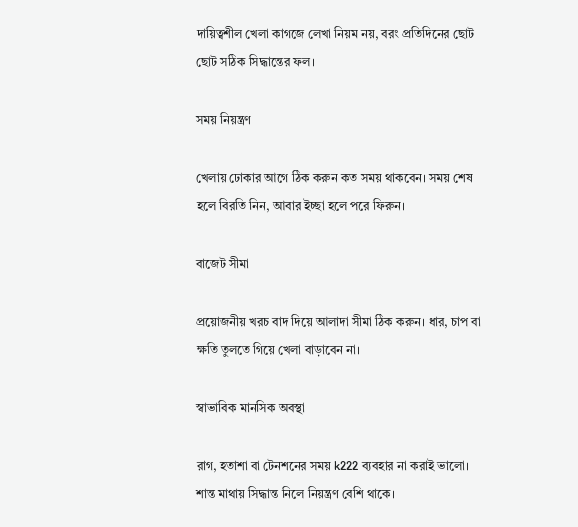দায়িত্বশীল খেলা কাগজে লেখা নিয়ম নয়, বরং প্রতিদিনের ছোট ছোট সঠিক সিদ্ধান্তের ফল।

সময় নিয়ন্ত্রণ

খেলায় ঢোকার আগে ঠিক করুন কত সময় থাকবেন। সময় শেষ হলে বিরতি নিন, আবার ইচ্ছা হলে পরে ফিরুন।

বাজেট সীমা

প্রয়োজনীয় খরচ বাদ দিয়ে আলাদা সীমা ঠিক করুন। ধার, চাপ বা ক্ষতি তুলতে গিয়ে খেলা বাড়াবেন না।

স্বাভাবিক মানসিক অবস্থা

রাগ, হতাশা বা টেনশনের সময় k222 ব্যবহার না করাই ভালো। শান্ত মাথায় সিদ্ধান্ত নিলে নিয়ন্ত্রণ বেশি থাকে।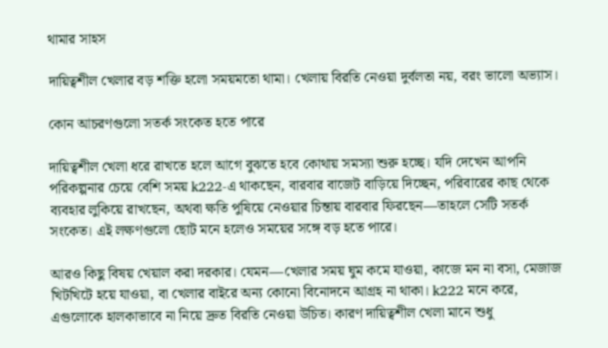থামার সাহস

দায়িত্বশীল খেলার বড় শক্তি হলো সময়মতো থামা। খেলায় বিরতি নেওয়া দুর্বলতা নয়, বরং ভালো অভ্যাস।

কোন আচরণগুলো সতর্ক সংকেত হতে পারে

দায়িত্বশীল খেলা ধরে রাখতে হলে আগে বুঝতে হবে কোথায় সমস্যা শুরু হচ্ছে। যদি দেখেন আপনি পরিকল্পনার চেয়ে বেশি সময় k222-এ থাকছেন, বারবার বাজেট বাড়িয়ে দিচ্ছেন, পরিবারের কাছ থেকে ব্যবহার লুকিয়ে রাখছেন, অথবা ক্ষতি পুষিয়ে নেওয়ার চিন্তায় বারবার ফিরছেন—তাহলে সেটি সতর্ক সংকেত। এই লক্ষণগুলো ছোট মনে হলেও সময়ের সঙ্গে বড় হতে পারে।

আরও কিছু বিষয় খেয়াল করা দরকার। যেমন—খেলার সময় ঘুম কমে যাওয়া, কাজে মন না বসা, মেজাজ খিটখিটে হয়ে যাওয়া, বা খেলার বাইরে অন্য কোনো বিনোদনে আগ্রহ না থাকা। k222 মনে করে, এগুলোকে হালকাভাবে না নিয়ে দ্রুত বিরতি নেওয়া উচিত। কারণ দায়িত্বশীল খেলা মানে শুধু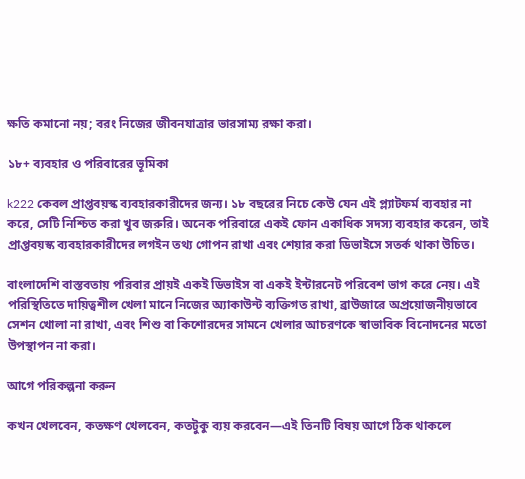ক্ষতি কমানো নয়; বরং নিজের জীবনযাত্রার ভারসাম্য রক্ষা করা।

১৮+ ব্যবহার ও পরিবারের ভূমিকা

k222 কেবল প্রাপ্তবয়স্ক ব্যবহারকারীদের জন্য। ১৮ বছরের নিচে কেউ যেন এই প্ল্যাটফর্ম ব্যবহার না করে, সেটি নিশ্চিত করা খুব জরুরি। অনেক পরিবারে একই ফোন একাধিক সদস্য ব্যবহার করেন, তাই প্রাপ্তবয়স্ক ব্যবহারকারীদের লগইন তথ্য গোপন রাখা এবং শেয়ার করা ডিভাইসে সতর্ক থাকা উচিত।

বাংলাদেশি বাস্তবতায় পরিবার প্রায়ই একই ডিভাইস বা একই ইন্টারনেট পরিবেশ ভাগ করে নেয়। এই পরিস্থিতিতে দায়িত্বশীল খেলা মানে নিজের অ্যাকাউন্ট ব্যক্তিগত রাখা, ব্রাউজারে অপ্রয়োজনীয়ভাবে সেশন খোলা না রাখা, এবং শিশু বা কিশোরদের সামনে খেলার আচরণকে স্বাভাবিক বিনোদনের মতো উপস্থাপন না করা।

আগে পরিকল্পনা করুন

কখন খেলবেন, কতক্ষণ খেলবেন, কতটুকু ব্যয় করবেন—এই তিনটি বিষয় আগে ঠিক থাকলে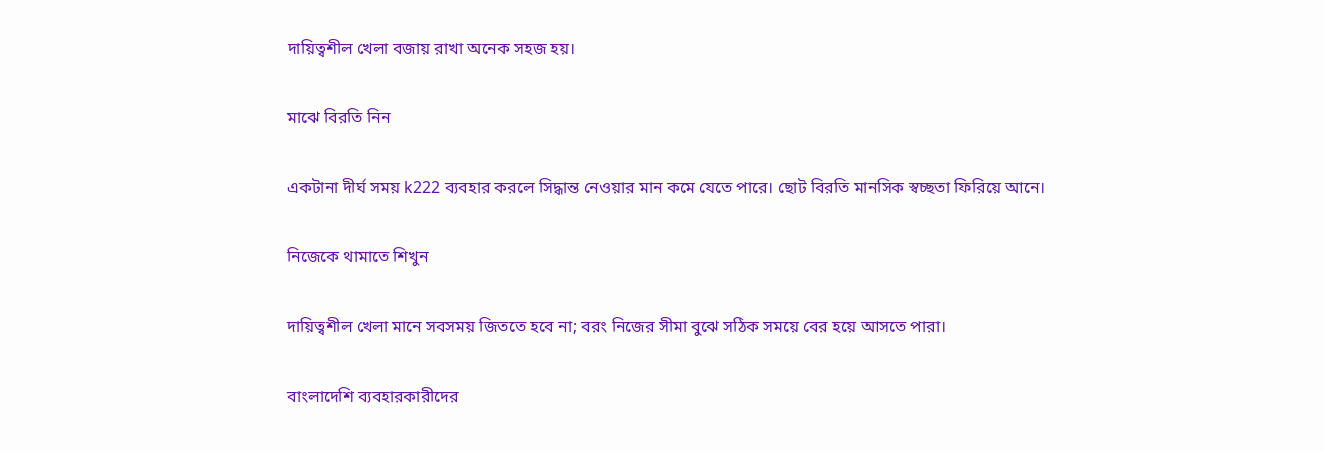দায়িত্বশীল খেলা বজায় রাখা অনেক সহজ হয়।

মাঝে বিরতি নিন

একটানা দীর্ঘ সময় k222 ব্যবহার করলে সিদ্ধান্ত নেওয়ার মান কমে যেতে পারে। ছোট বিরতি মানসিক স্বচ্ছতা ফিরিয়ে আনে।

নিজেকে থামাতে শিখুন

দায়িত্বশীল খেলা মানে সবসময় জিততে হবে না; বরং নিজের সীমা বুঝে সঠিক সময়ে বের হয়ে আসতে পারা।

বাংলাদেশি ব্যবহারকারীদের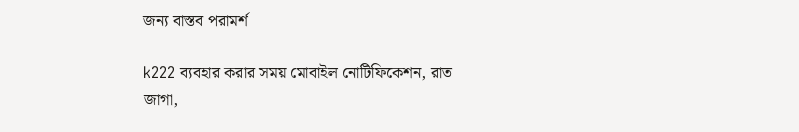জন্য বাস্তব পরামর্শ

k222 ব্যবহার করার সময় মোবাইল নোটিফিকেশন, রাত জাগা,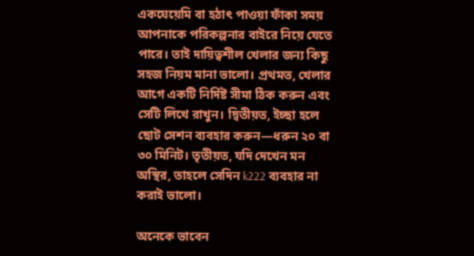একঘেয়েমি বা হঠাৎ পাওয়া ফাঁকা সময় আপনাকে পরিকল্পনার বাইরে নিয়ে যেতে পারে। তাই দায়িত্বশীল খেলার জন্য কিছু সহজ নিয়ম মানা ভালো। প্রথমত, খেলার আগে একটি নির্দিষ্ট সীমা ঠিক করুন এবং সেটি লিখে রাখুন। দ্বিতীয়ত, ইচ্ছা হলে ছোট সেশন ব্যবহার করুন—ধরুন ২০ বা ৩০ মিনিট। তৃতীয়ত, যদি দেখেন মন অস্থির, তাহলে সেদিন k222 ব্যবহার না করাই ভালো।

অনেকে ভাবেন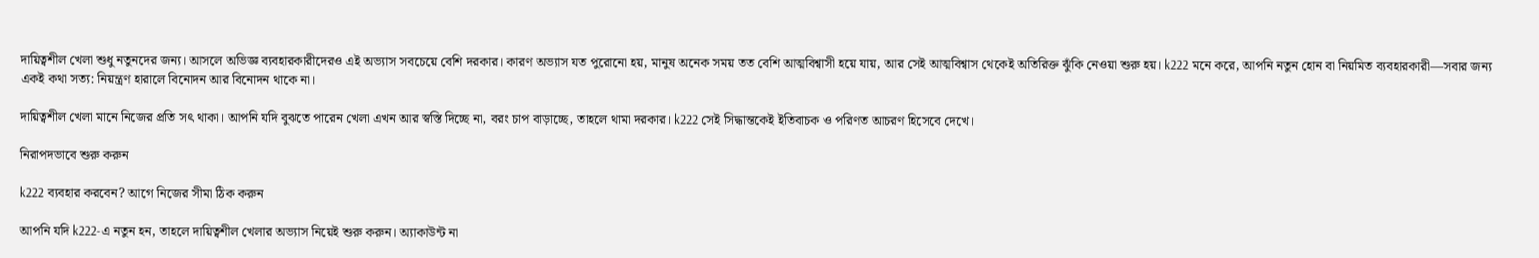দায়িত্বশীল খেলা শুধু নতুনদের জন্য। আসলে অভিজ্ঞ ব্যবহারকারীদেরও এই অভ্যাস সবচেয়ে বেশি দরকার। কারণ অভ্যাস যত পুরোনো হয়, মানুষ অনেক সময় তত বেশি আত্মবিশ্বাসী হয়ে যায়, আর সেই আত্মবিশ্বাস থেকেই অতিরিক্ত ঝুঁকি নেওয়া শুরু হয়। k222 মনে করে, আপনি নতুন হোন বা নিয়মিত ব্যবহারকারী—সবার জন্য একই কথা সত্য: নিয়ন্ত্রণ হারালে বিনোদন আর বিনোদন থাকে না।

দায়িত্বশীল খেলা মানে নিজের প্রতি সৎ থাকা। আপনি যদি বুঝতে পারেন খেলা এখন আর স্বস্তি দিচ্ছে না, বরং চাপ বাড়াচ্ছে, তাহলে থামা দরকার। k222 সেই সিদ্ধান্তকেই ইতিবাচক ও পরিণত আচরণ হিসেবে দেখে।

নিরাপদভাবে শুরু করুন

k222 ব্যবহার করবেন? আগে নিজের সীমা ঠিক করুন

আপনি যদি k222-এ নতুন হন, তাহলে দায়িত্বশীল খেলার অভ্যাস নিয়েই শুরু করুন। অ্যাকাউন্ট না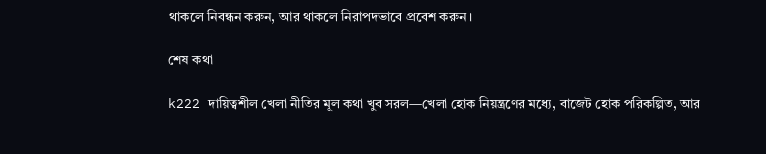থাকলে নিবন্ধন করুন, আর থাকলে নিরাপদভাবে প্রবেশ করুন।

শেষ কথা

k222 দায়িত্বশীল খেলা নীতির মূল কথা খুব সরল—খেলা হোক নিয়ন্ত্রণের মধ্যে, বাজেট হোক পরিকল্পিত, আর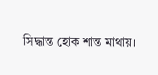সিদ্ধান্ত হোক শান্ত মাথায়।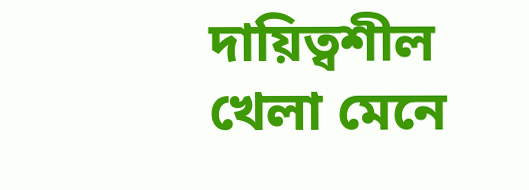দায়িত্বশীল খেলা মেনে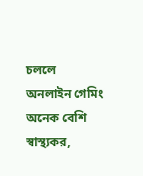চললে অনলাইন গেমিং অনেক বেশি স্বাস্থ্যকর,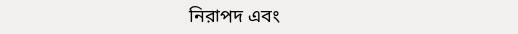নিরাপদ এবং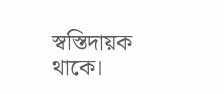স্বস্তিদায়ক থাকে।